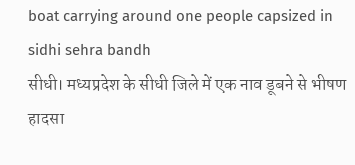boat carrying around one people capsized in sidhi sehra bandh
सीधी। मध्यप्रदेश के सीधी जिले में एक नाव डूबने से भीषण हादसा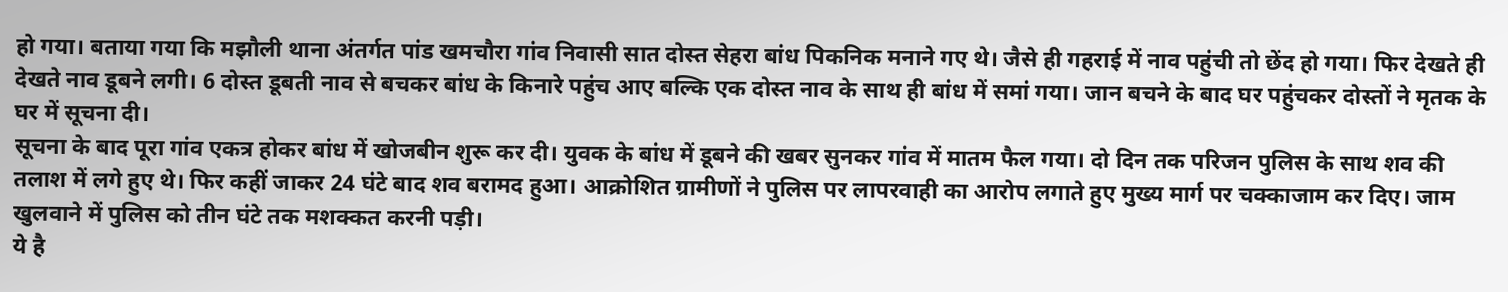हो गया। बताया गया कि मझौली थाना अंतर्गत पांड खमचौरा गांव निवासी सात दोस्त सेहरा बांध पिकनिक मनाने गए थे। जैसे ही गहराई में नाव पहुंची तो छेंद हो गया। फिर देखते ही देखते नाव डूबने लगी। 6 दोस्त डूबती नाव से बचकर बांध के किनारे पहुंच आए बल्कि एक दोस्त नाव के साथ ही बांध में समां गया। जान बचने के बाद घर पहुंचकर दोस्तों ने मृतक के घर में सूचना दी।
सूचना के बाद पूरा गांव एकत्र होकर बांध में खोजबीन शुरू कर दी। युवक के बांध में डूबने की खबर सुनकर गांव में मातम फैल गया। दो दिन तक परिजन पुलिस के साथ शव की तलाश में लगे हुए थे। फिर कहीं जाकर 24 घंटे बाद शव बरामद हुआ। आक्रोशित ग्रामीणों ने पुलिस पर लापरवाही का आरोप लगाते हुए मुख्य मार्ग पर चक्काजाम कर दिए। जाम खुलवाने में पुलिस को तीन घंटे तक मशक्कत करनी पड़ी।
ये है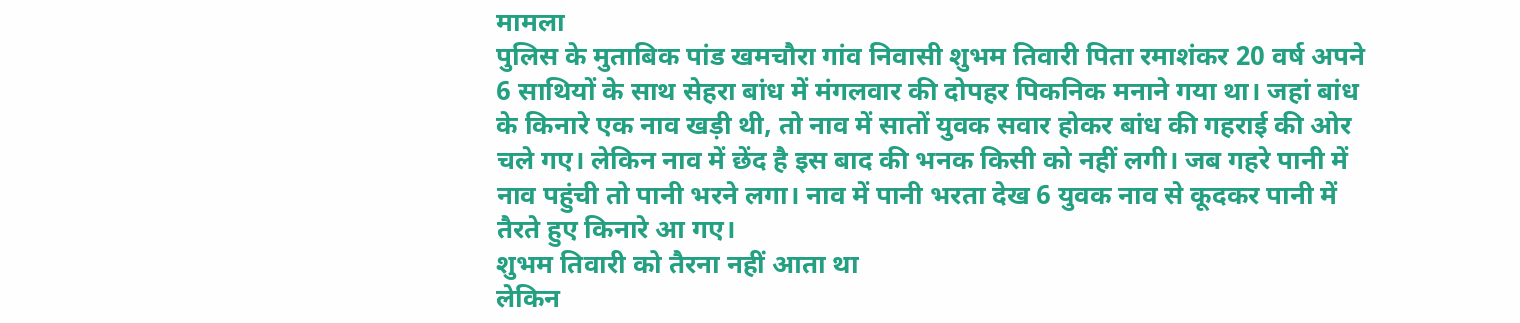मामला
पुलिस के मुताबिक पांड खमचौरा गांव निवासी शुभम तिवारी पिता रमाशंकर 20 वर्ष अपने 6 साथियों के साथ सेहरा बांध में मंगलवार की दोपहर पिकनिक मनाने गया था। जहां बांध के किनारे एक नाव खड़ी थी, तो नाव में सातों युवक सवार होकर बांध की गहराई की ओर चले गए। लेकिन नाव में छेंद है इस बाद की भनक किसी को नहीं लगी। जब गहरे पानी में नाव पहुंची तो पानी भरने लगा। नाव में पानी भरता देख 6 युवक नाव से कूदकर पानी में तैरते हुए किनारे आ गए।
शुभम तिवारी को तैरना नहीं आता था
लेकिन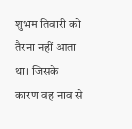शुभम तिवारी को तैरना नहीं आता था। जिसके कारण वह नाव से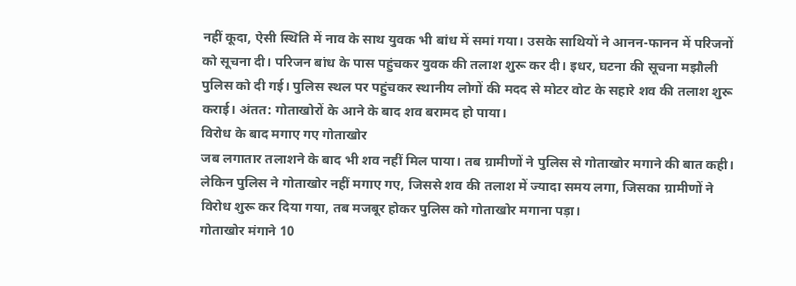नहीं कूदा, ऐसी स्थिति में नाव के साथ युवक भी बांध में समां गया। उसके साथियों ने आनन-फानन में परिजनों को सूचना दी। परिजन बांध के पास पहुंचकर युवक की तलाश शुरू कर दी। इधर, घटना की सूचना मझौली पुलिस को दी गई। पुलिस स्थल पर पहुंचकर स्थानीय लोगों की मदद से मोटर वोट के सहारे शव की तलाश शुरू कराई। अंतत: गोताखोरों के आने के बाद शव बरामद हो पाया।
विरोध के बाद मगाए गए गोताखोर
जब लगातार तलाशने के बाद भी शव नहीं मिल पाया। तब ग्रामीणों ने पुलिस से गोताखोर मगाने की बात कही। लेकिन पुलिस ने गोताखोर नहीं मगाए गए, जिससे शव की तलाश में ज्यादा समय लगा, जिसका ग्रामीणों ने विरोध शुरू कर दिया गया, तब मजबूर होकर पुलिस को गोताखोर मगाना पड़ा।
गोताखोर मंगाने 10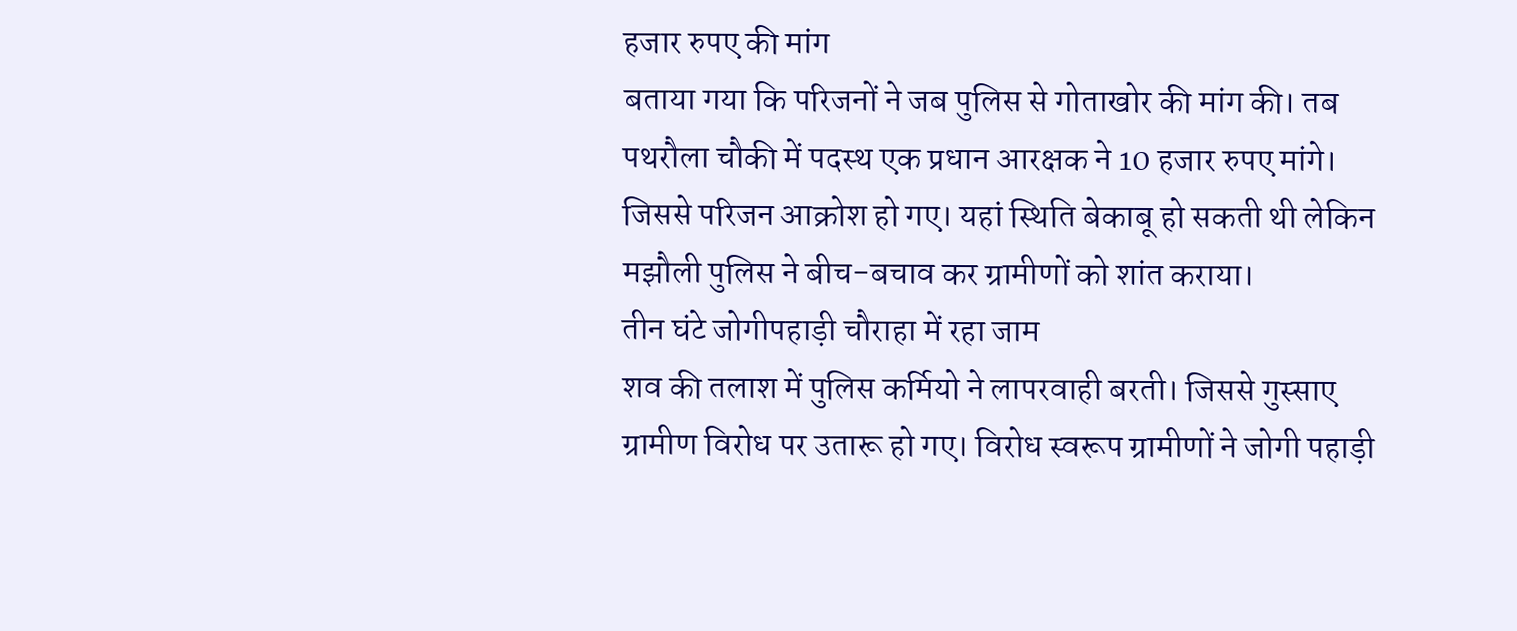हजार रुपए की मांग
बताया गया कि परिजनों ने जब पुलिस से गोताखोर की मांग की। तब पथरौला चौकी में पदस्थ एक प्रधान आरक्षक ने 10 हजार रुपए मांगे। जिससे परिजन आक्रोश हो गए। यहां स्थिति बेकाबू हो सकती थी लेकिन मझौली पुलिस ने बीच-बचाव कर ग्रामीणों को शांत कराया।
तीन घंटे जोगीपहाड़ी चौराहा में रहा जाम
शव की तलाश में पुलिस कर्मियो ने लापरवाही बरती। जिससे गुस्साए ग्रामीण विरोध पर उतारू हो गए। विरोध स्वरूप ग्रामीणों ने जोगी पहाड़ी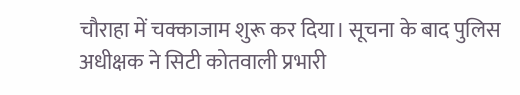चौराहा में चक्काजाम शुरू कर दिया। सूचना के बाद पुलिस अधीक्षक ने सिटी कोतवाली प्रभारी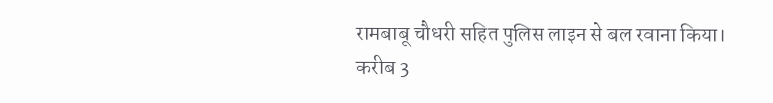रामबाबू चौधरी सहित पुलिस लाइन से बल रवाना किया। करीब 3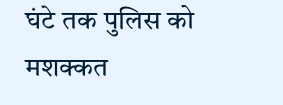घंटे तक पुलिस को मशक्कत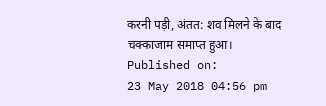करनी पड़ी, अंतत: शव मिलने के बाद चक्काजाम समाप्त हुआ।
Published on:
23 May 2018 04:56 pm